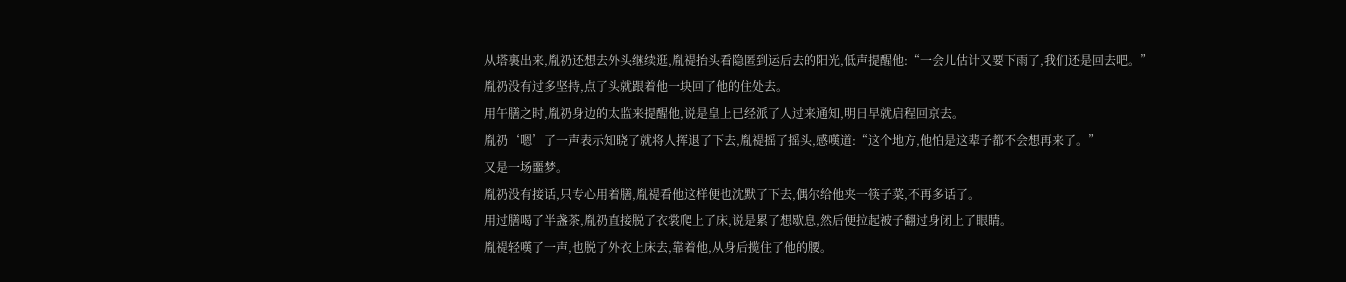从塔裏出来,胤礽还想去外头继续逛,胤禔抬头看隐匿到运后去的阳光,低声提醒他:“一会儿估计又要下雨了,我们还是回去吧。”
胤礽没有过多坚持,点了头就跟着他一块回了他的住处去。
用午膳之时,胤礽身边的太监来提醒他,说是皇上已经派了人过来通知,明日早就启程回京去。
胤礽‘嗯’了一声表示知晓了就将人挥退了下去,胤禔摇了摇头,感嘆道:“这个地方,他怕是这辈子都不会想再来了。”
又是一场噩梦。
胤礽没有接话,只专心用着膳,胤禔看他这样便也沈默了下去,偶尔给他夹一筷子菜,不再多话了。
用过膳喝了半盏茶,胤礽直接脱了衣裳爬上了床,说是累了想歇息,然后便拉起被子翻过身闭上了眼睛。
胤禔轻嘆了一声,也脱了外衣上床去,靠着他,从身后揽住了他的腰。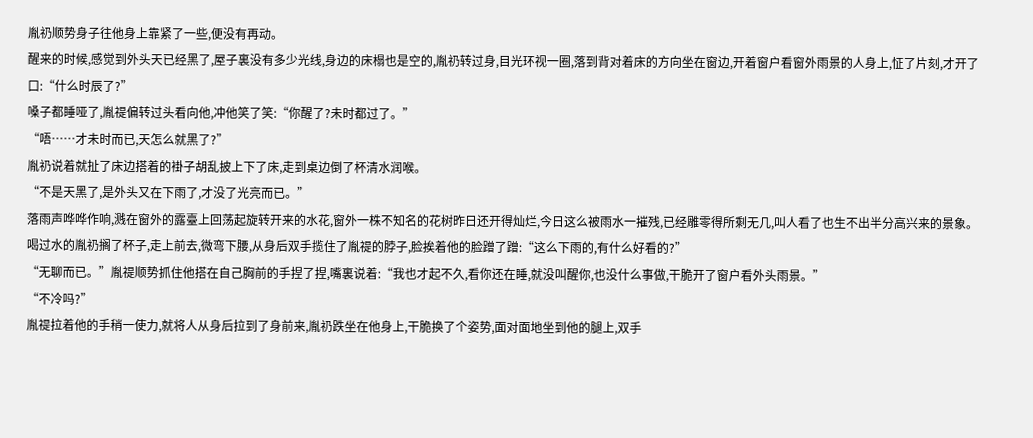胤礽顺势身子往他身上靠紧了一些,便没有再动。
醒来的时候,感觉到外头天已经黑了,屋子裏没有多少光线,身边的床榻也是空的,胤礽转过身,目光环视一圈,落到背对着床的方向坐在窗边,开着窗户看窗外雨景的人身上,怔了片刻,才开了口:“什么时辰了?”
嗓子都睡哑了,胤禔偏转过头看向他,冲他笑了笑:“你醒了?未时都过了。”
“唔……才未时而已,天怎么就黑了?”
胤礽说着就扯了床边搭着的褂子胡乱披上下了床,走到桌边倒了杯清水润喉。
“不是天黑了,是外头又在下雨了,才没了光亮而已。”
落雨声哗哗作响,溅在窗外的露臺上回荡起旋转开来的水花,窗外一株不知名的花树昨日还开得灿烂,今日这么被雨水一摧残,已经雕零得所剩无几,叫人看了也生不出半分高兴来的景象。
喝过水的胤礽搁了杯子,走上前去,微弯下腰,从身后双手揽住了胤禔的脖子,脸挨着他的脸蹭了蹭:“这么下雨的,有什么好看的?”
“无聊而已。”胤禔顺势抓住他搭在自己胸前的手捏了捏,嘴裏说着:“我也才起不久,看你还在睡,就没叫醒你,也没什么事做,干脆开了窗户看外头雨景。”
“不冷吗?”
胤禔拉着他的手稍一使力,就将人从身后拉到了身前来,胤礽跌坐在他身上,干脆换了个姿势,面对面地坐到他的腿上,双手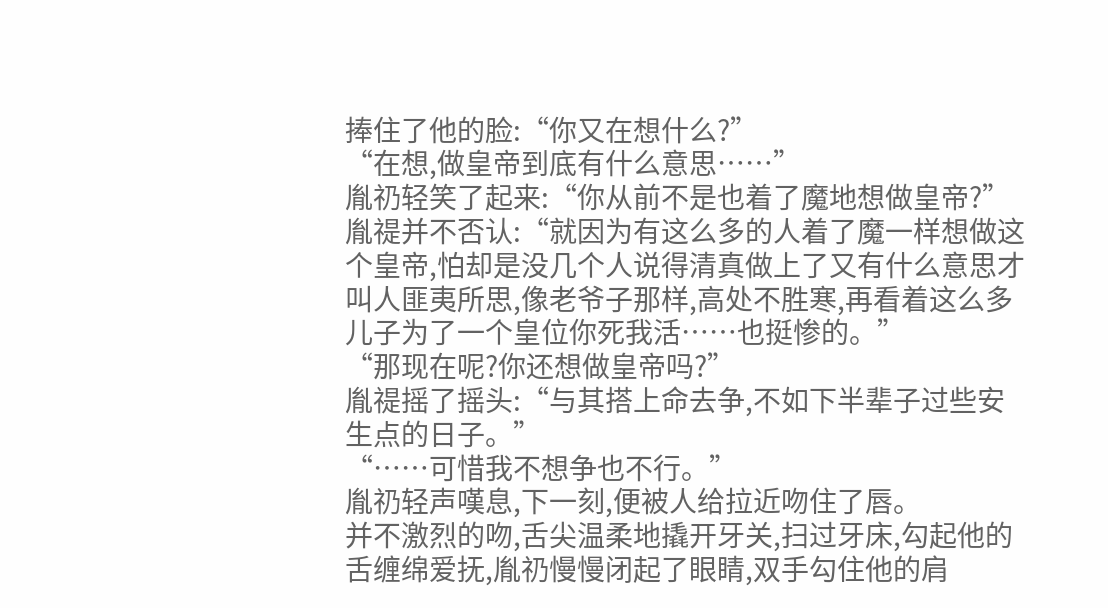捧住了他的脸:“你又在想什么?”
“在想,做皇帝到底有什么意思……”
胤礽轻笑了起来:“你从前不是也着了魔地想做皇帝?”
胤禔并不否认:“就因为有这么多的人着了魔一样想做这个皇帝,怕却是没几个人说得清真做上了又有什么意思才叫人匪夷所思,像老爷子那样,高处不胜寒,再看着这么多儿子为了一个皇位你死我活……也挺惨的。”
“那现在呢?你还想做皇帝吗?”
胤禔摇了摇头:“与其搭上命去争,不如下半辈子过些安生点的日子。”
“……可惜我不想争也不行。”
胤礽轻声嘆息,下一刻,便被人给拉近吻住了唇。
并不激烈的吻,舌尖温柔地撬开牙关,扫过牙床,勾起他的舌缠绵爱抚,胤礽慢慢闭起了眼睛,双手勾住他的肩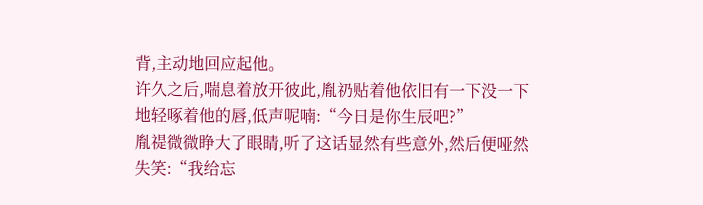背,主动地回应起他。
许久之后,喘息着放开彼此,胤礽贴着他依旧有一下没一下地轻啄着他的唇,低声呢喃:“今日是你生辰吧?”
胤禔微微睁大了眼睛,听了这话显然有些意外,然后便哑然失笑:“我给忘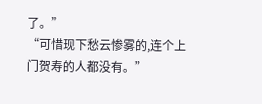了。”
“可惜现下愁云惨雾的,连个上门贺寿的人都没有。”